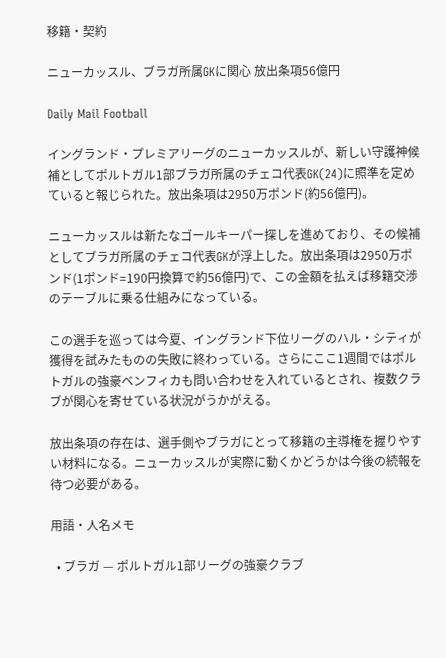移籍・契約

ニューカッスル、ブラガ所属GKに関心 放出条項56億円

Daily Mail Football

イングランド・プレミアリーグのニューカッスルが、新しい守護神候補としてポルトガル1部ブラガ所属のチェコ代表GK(24)に照準を定めていると報じられた。放出条項は2950万ポンド(約56億円)。

ニューカッスルは新たなゴールキーパー探しを進めており、その候補としてブラガ所属のチェコ代表GKが浮上した。放出条項は2950万ポンド(1ポンド=190円換算で約56億円)で、この金額を払えば移籍交渉のテーブルに乗る仕組みになっている。

この選手を巡っては今夏、イングランド下位リーグのハル・シティが獲得を試みたものの失敗に終わっている。さらにここ1週間ではポルトガルの強豪ベンフィカも問い合わせを入れているとされ、複数クラブが関心を寄せている状況がうかがえる。

放出条項の存在は、選手側やブラガにとって移籍の主導権を握りやすい材料になる。ニューカッスルが実際に動くかどうかは今後の続報を待つ必要がある。

用語・人名メモ

  • ブラガ — ポルトガル1部リーグの強豪クラブ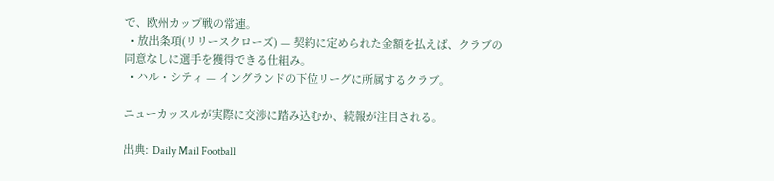で、欧州カップ戦の常連。
  • 放出条項(リリースクローズ) — 契約に定められた金額を払えば、クラブの同意なしに選手を獲得できる仕組み。
  • ハル・シティ — イングランドの下位リーグに所属するクラブ。

ニューカッスルが実際に交渉に踏み込むか、続報が注目される。

出典: Daily Mail Football